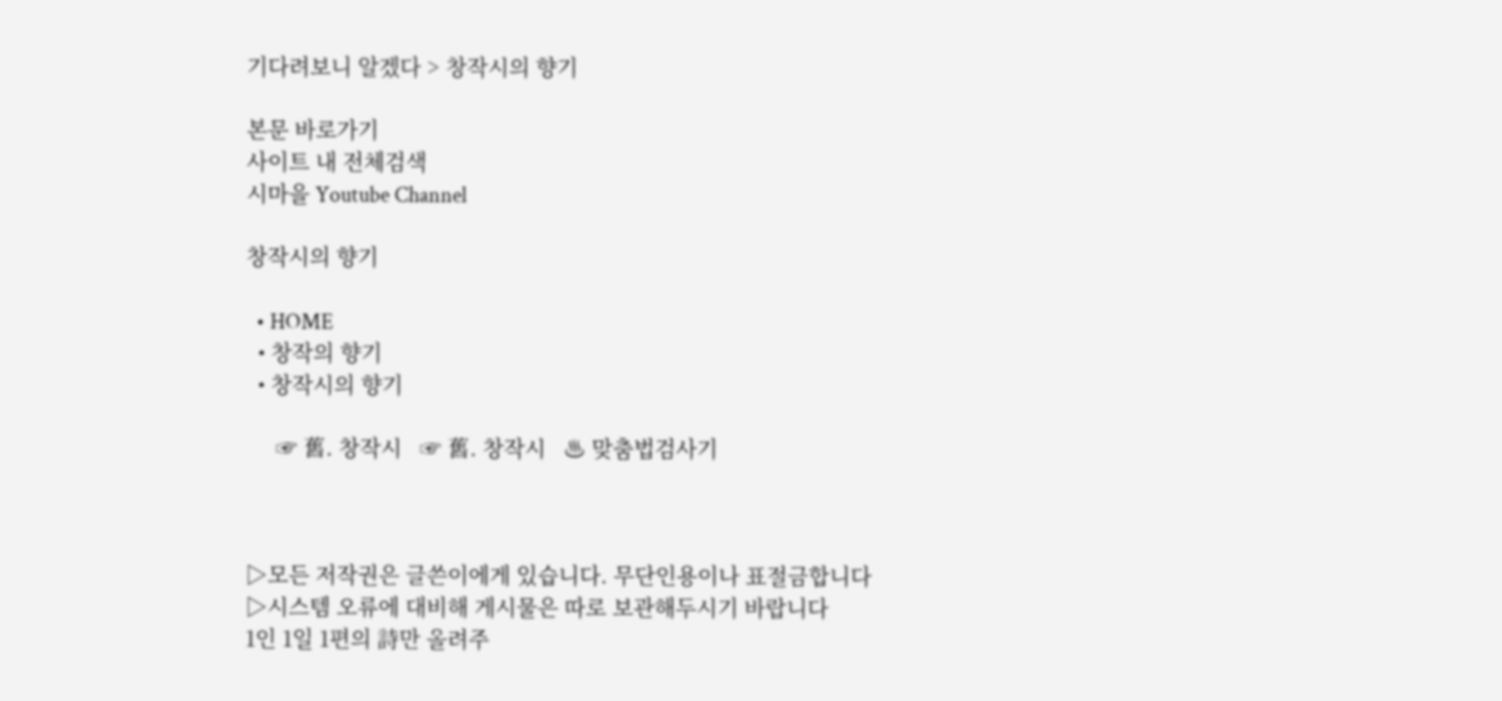기다려보니 알겠다 > 창작시의 향기

본문 바로가기
사이트 내 전체검색
시마을 Youtube Channel

창작시의 향기

  • HOME
  • 창작의 향기
  • 창작시의 향기

     ☞ 舊. 창작시   ☞ 舊. 창작시   ♨ 맞춤법검사기



▷모든 저작권은 글쓴이에게 있습니다. 무단인용이나 표절금합니다
▷시스템 오류에 대비해 게시물은 따로 보관해두시기 바랍니다
1인 1일 1편의 詩만 올려주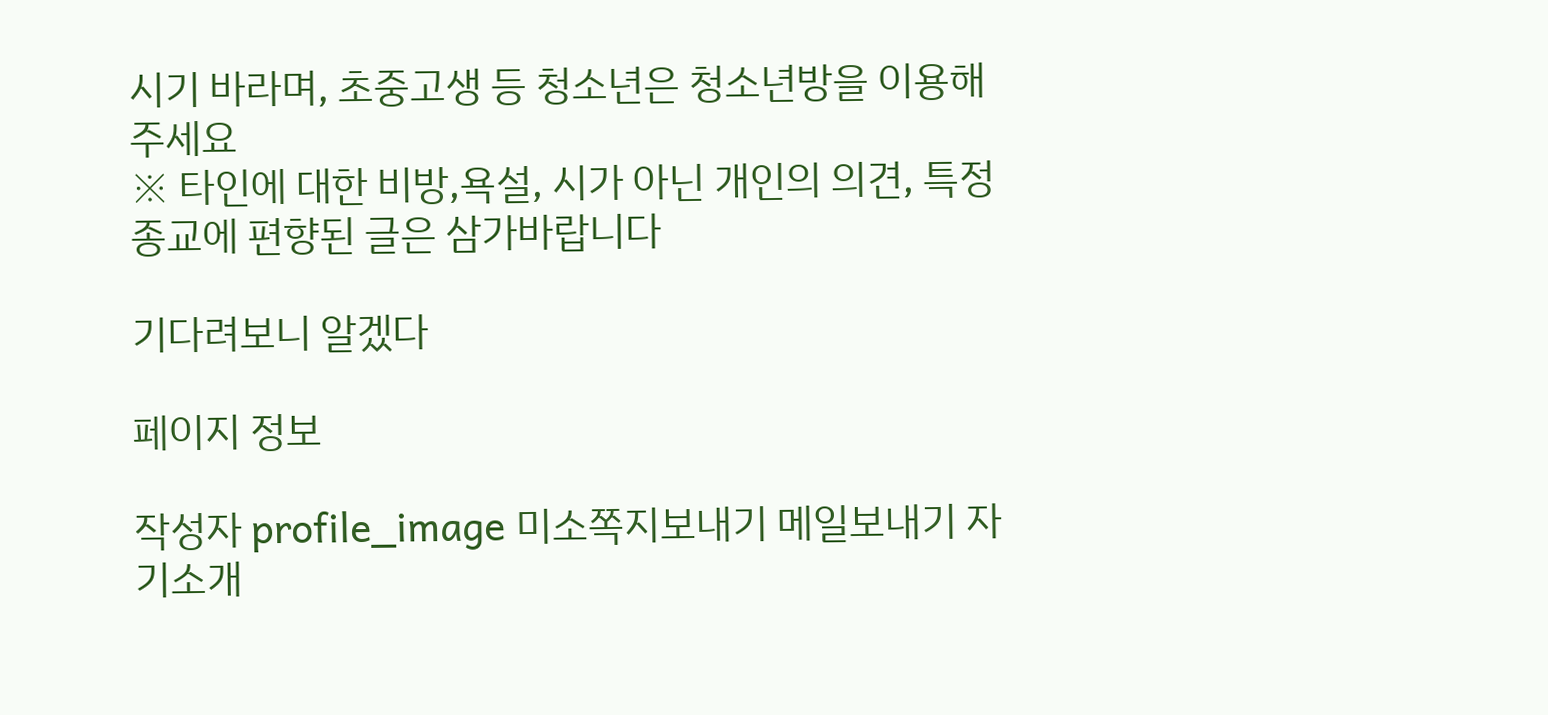시기 바라며, 초중고생 등 청소년은 청소년방을 이용해 주세요
※ 타인에 대한 비방,욕설, 시가 아닌 개인의 의견, 특정종교에 편향된 글은 삼가바랍니다

기다려보니 알겠다

페이지 정보

작성자 profile_image 미소쪽지보내기 메일보내기 자기소개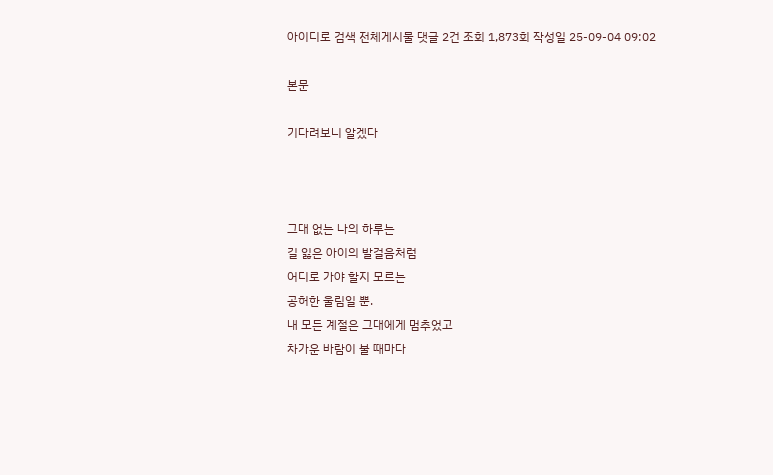아이디로 검색 전체게시물 댓글 2건 조회 1,873회 작성일 25-09-04 09:02

본문

기다려보니 알겠다



그대 없는 나의 하루는
길 잃은 아이의 발걸음처럼
어디로 가야 할지 모르는
공허한 울림일 뿐.
내 모든 계절은 그대에게 멈추었고
차가운 바람이 불 때마다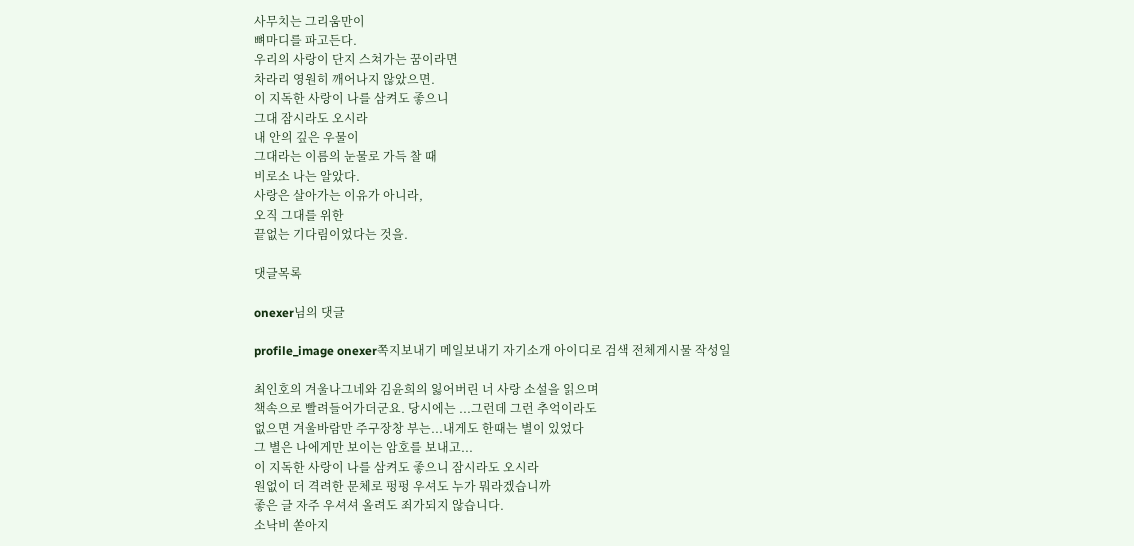사무치는 그리움만이
뼈마디를 파고든다.
우리의 사랑이 단지 스쳐가는 꿈이라면
차라리 영원히 깨어나지 않았으면.
이 지독한 사랑이 나를 삼켜도 좋으니
그대 잠시라도 오시라
내 안의 깊은 우물이
그대라는 이름의 눈물로 가득 찰 때
비로소 나는 알았다.
사랑은 살아가는 이유가 아니라,
오직 그대를 위한
끝없는 기다림이었다는 것을.

댓글목록

onexer님의 댓글

profile_image onexer쪽지보내기 메일보내기 자기소개 아이디로 검색 전체게시물 작성일

최인호의 겨울나그네와 김윤희의 잃어버린 너 사랑 소설을 읽으며
책속으로 빨려들어가더군요. 당시에는 ...그런데 그런 추억이라도
없으면 겨울바람만 주구장창 부는...내게도 한때는 별이 있었다
그 별은 나에게만 보이는 암호를 보내고...
이 지독한 사랑이 나를 삼켜도 좋으니 잠시라도 오시라
원없이 더 격려한 문체로 펑펑 우셔도 누가 뭐라겠습니까
좋은 글 자주 우셔셔 올려도 죄가되지 않습니다.
소낙비 쏟아지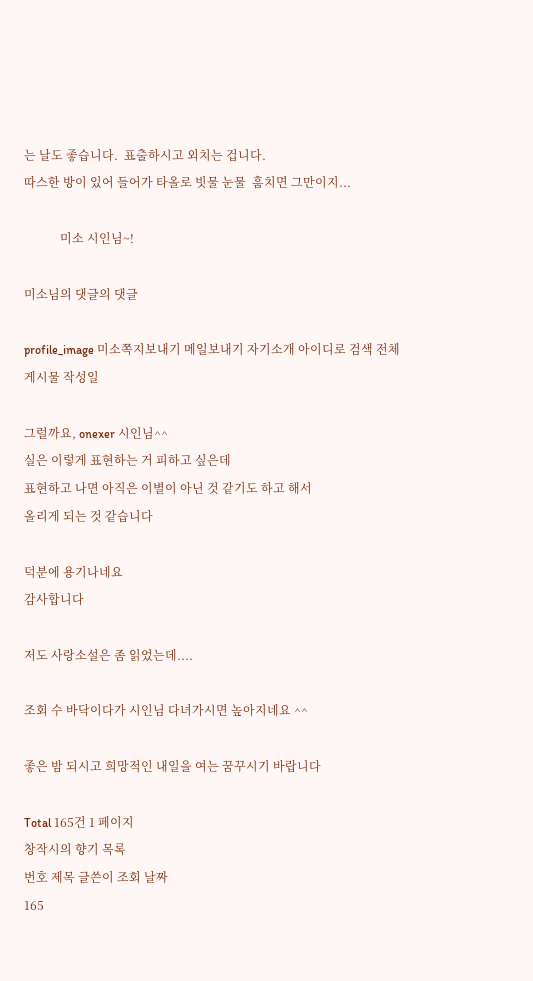는 날도 좋습니다.  표출하시고 외치는 겁니다.
따스한 방이 있어 들어가 타올로 빗물 눈물  훔치면 그만이지...

            미소 시인님~!

미소님의 댓글의 댓글

profile_image 미소쪽지보내기 메일보내기 자기소개 아이디로 검색 전체게시물 작성일

그럴까요, onexer 시인님^^
실은 이렇게 표현하는 거 피하고 싶은데
표현하고 나면 아직은 이별이 아닌 것 같기도 하고 해서
올리게 되는 것 같습니다

덕분에 용기나네요
감사합니다

저도 사랑소설은 좀 읽었는데....

조회 수 바닥이다가 시인님 다녀가시면 높아지네요 ^^

좋은 밤 되시고 희망적인 내일을 여는 꿈꾸시기 바랍니다

Total 165건 1 페이지
창작시의 향기 목록
번호 제목 글쓴이 조회 날짜
165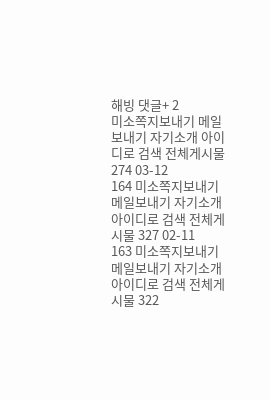해빙 댓글+ 2
미소쪽지보내기 메일보내기 자기소개 아이디로 검색 전체게시물 274 03-12
164 미소쪽지보내기 메일보내기 자기소개 아이디로 검색 전체게시물 327 02-11
163 미소쪽지보내기 메일보내기 자기소개 아이디로 검색 전체게시물 322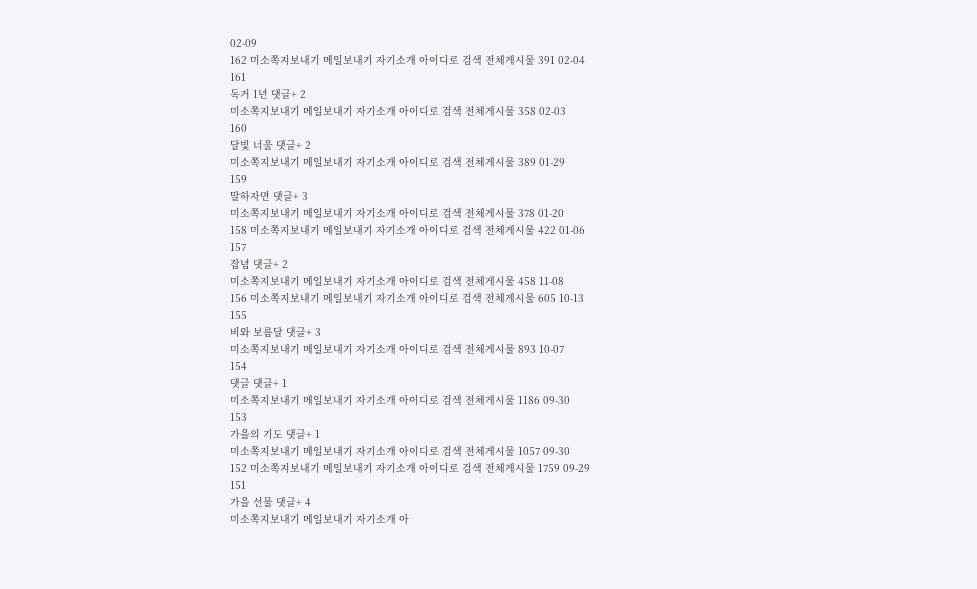02-09
162 미소쪽지보내기 메일보내기 자기소개 아이디로 검색 전체게시물 391 02-04
161
독거 1년 댓글+ 2
미소쪽지보내기 메일보내기 자기소개 아이디로 검색 전체게시물 358 02-03
160
달빛 너울 댓글+ 2
미소쪽지보내기 메일보내기 자기소개 아이디로 검색 전체게시물 389 01-29
159
말하자면 댓글+ 3
미소쪽지보내기 메일보내기 자기소개 아이디로 검색 전체게시물 378 01-20
158 미소쪽지보내기 메일보내기 자기소개 아이디로 검색 전체게시물 422 01-06
157
잡념 댓글+ 2
미소쪽지보내기 메일보내기 자기소개 아이디로 검색 전체게시물 458 11-08
156 미소쪽지보내기 메일보내기 자기소개 아이디로 검색 전체게시물 605 10-13
155
비와 보름달 댓글+ 3
미소쪽지보내기 메일보내기 자기소개 아이디로 검색 전체게시물 893 10-07
154
댓글 댓글+ 1
미소쪽지보내기 메일보내기 자기소개 아이디로 검색 전체게시물 1186 09-30
153
가을의 기도 댓글+ 1
미소쪽지보내기 메일보내기 자기소개 아이디로 검색 전체게시물 1057 09-30
152 미소쪽지보내기 메일보내기 자기소개 아이디로 검색 전체게시물 1759 09-29
151
가을 선물 댓글+ 4
미소쪽지보내기 메일보내기 자기소개 아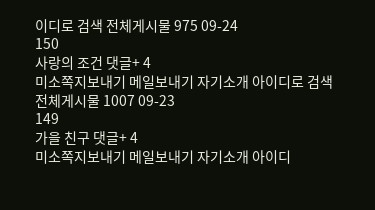이디로 검색 전체게시물 975 09-24
150
사랑의 조건 댓글+ 4
미소쪽지보내기 메일보내기 자기소개 아이디로 검색 전체게시물 1007 09-23
149
가을 친구 댓글+ 4
미소쪽지보내기 메일보내기 자기소개 아이디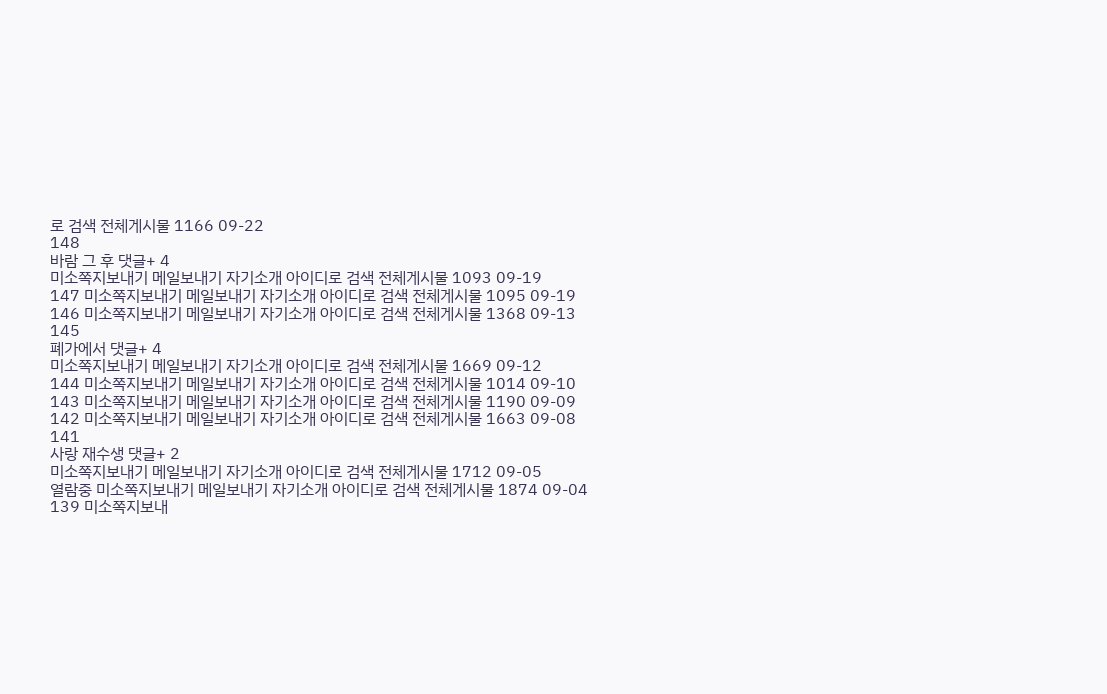로 검색 전체게시물 1166 09-22
148
바람 그 후 댓글+ 4
미소쪽지보내기 메일보내기 자기소개 아이디로 검색 전체게시물 1093 09-19
147 미소쪽지보내기 메일보내기 자기소개 아이디로 검색 전체게시물 1095 09-19
146 미소쪽지보내기 메일보내기 자기소개 아이디로 검색 전체게시물 1368 09-13
145
폐가에서 댓글+ 4
미소쪽지보내기 메일보내기 자기소개 아이디로 검색 전체게시물 1669 09-12
144 미소쪽지보내기 메일보내기 자기소개 아이디로 검색 전체게시물 1014 09-10
143 미소쪽지보내기 메일보내기 자기소개 아이디로 검색 전체게시물 1190 09-09
142 미소쪽지보내기 메일보내기 자기소개 아이디로 검색 전체게시물 1663 09-08
141
사랑 재수생 댓글+ 2
미소쪽지보내기 메일보내기 자기소개 아이디로 검색 전체게시물 1712 09-05
열람중 미소쪽지보내기 메일보내기 자기소개 아이디로 검색 전체게시물 1874 09-04
139 미소쪽지보내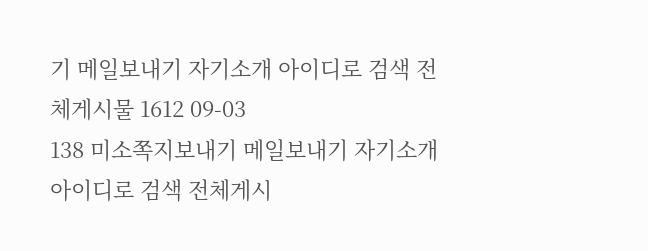기 메일보내기 자기소개 아이디로 검색 전체게시물 1612 09-03
138 미소쪽지보내기 메일보내기 자기소개 아이디로 검색 전체게시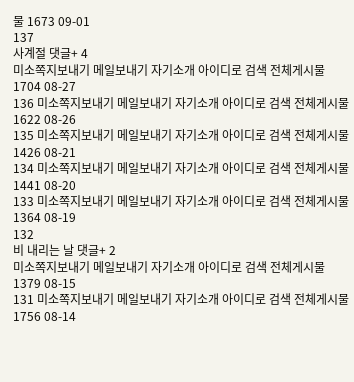물 1673 09-01
137
사계절 댓글+ 4
미소쪽지보내기 메일보내기 자기소개 아이디로 검색 전체게시물 1704 08-27
136 미소쪽지보내기 메일보내기 자기소개 아이디로 검색 전체게시물 1622 08-26
135 미소쪽지보내기 메일보내기 자기소개 아이디로 검색 전체게시물 1426 08-21
134 미소쪽지보내기 메일보내기 자기소개 아이디로 검색 전체게시물 1441 08-20
133 미소쪽지보내기 메일보내기 자기소개 아이디로 검색 전체게시물 1364 08-19
132
비 내리는 날 댓글+ 2
미소쪽지보내기 메일보내기 자기소개 아이디로 검색 전체게시물 1379 08-15
131 미소쪽지보내기 메일보내기 자기소개 아이디로 검색 전체게시물 1756 08-14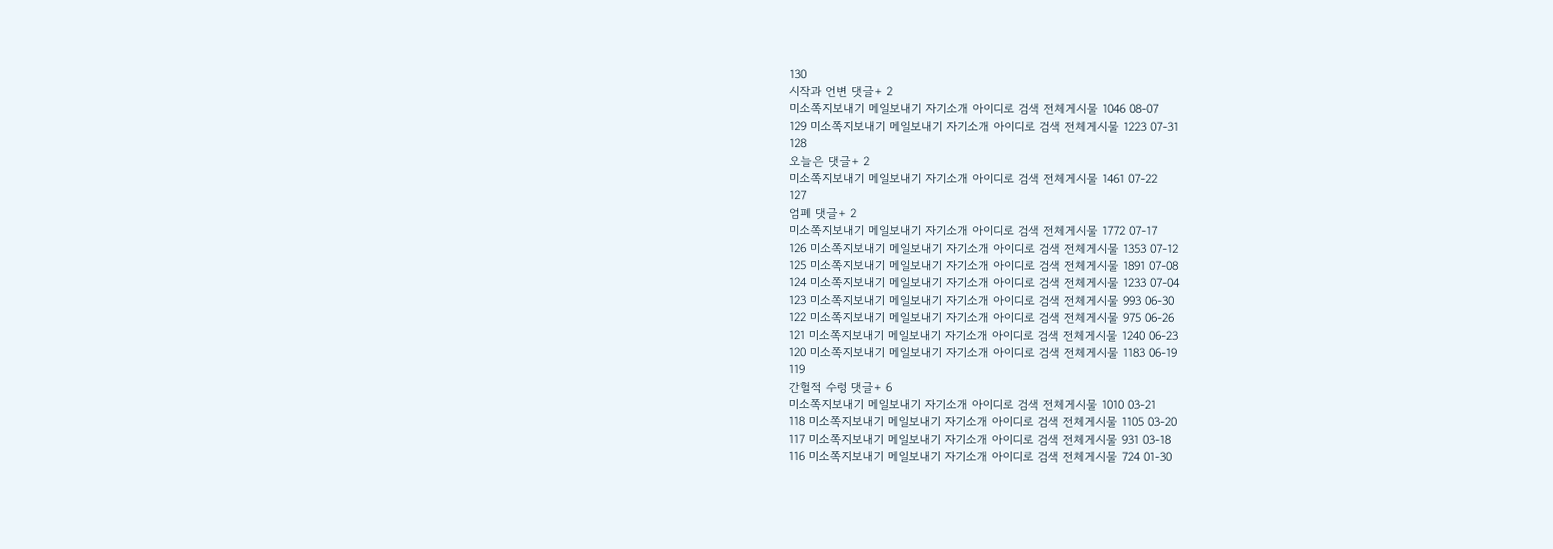130
시작과 언변 댓글+ 2
미소쪽지보내기 메일보내기 자기소개 아이디로 검색 전체게시물 1046 08-07
129 미소쪽지보내기 메일보내기 자기소개 아이디로 검색 전체게시물 1223 07-31
128
오늘은 댓글+ 2
미소쪽지보내기 메일보내기 자기소개 아이디로 검색 전체게시물 1461 07-22
127
엄폐 댓글+ 2
미소쪽지보내기 메일보내기 자기소개 아이디로 검색 전체게시물 1772 07-17
126 미소쪽지보내기 메일보내기 자기소개 아이디로 검색 전체게시물 1353 07-12
125 미소쪽지보내기 메일보내기 자기소개 아이디로 검색 전체게시물 1891 07-08
124 미소쪽지보내기 메일보내기 자기소개 아이디로 검색 전체게시물 1233 07-04
123 미소쪽지보내기 메일보내기 자기소개 아이디로 검색 전체게시물 993 06-30
122 미소쪽지보내기 메일보내기 자기소개 아이디로 검색 전체게시물 975 06-26
121 미소쪽지보내기 메일보내기 자기소개 아이디로 검색 전체게시물 1240 06-23
120 미소쪽지보내기 메일보내기 자기소개 아이디로 검색 전체게시물 1183 06-19
119
간헐적 수렁 댓글+ 6
미소쪽지보내기 메일보내기 자기소개 아이디로 검색 전체게시물 1010 03-21
118 미소쪽지보내기 메일보내기 자기소개 아이디로 검색 전체게시물 1105 03-20
117 미소쪽지보내기 메일보내기 자기소개 아이디로 검색 전체게시물 931 03-18
116 미소쪽지보내기 메일보내기 자기소개 아이디로 검색 전체게시물 724 01-30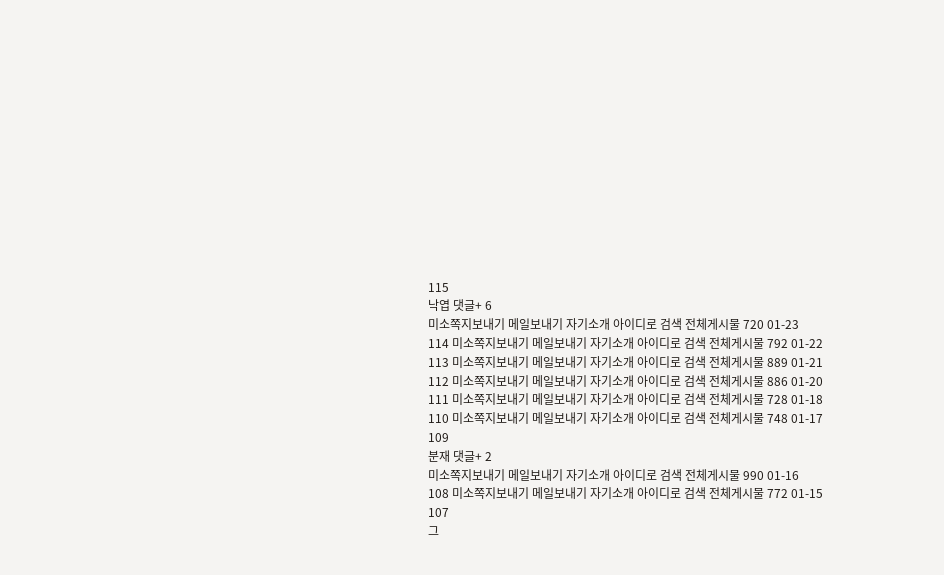115
낙엽 댓글+ 6
미소쪽지보내기 메일보내기 자기소개 아이디로 검색 전체게시물 720 01-23
114 미소쪽지보내기 메일보내기 자기소개 아이디로 검색 전체게시물 792 01-22
113 미소쪽지보내기 메일보내기 자기소개 아이디로 검색 전체게시물 889 01-21
112 미소쪽지보내기 메일보내기 자기소개 아이디로 검색 전체게시물 886 01-20
111 미소쪽지보내기 메일보내기 자기소개 아이디로 검색 전체게시물 728 01-18
110 미소쪽지보내기 메일보내기 자기소개 아이디로 검색 전체게시물 748 01-17
109
분재 댓글+ 2
미소쪽지보내기 메일보내기 자기소개 아이디로 검색 전체게시물 990 01-16
108 미소쪽지보내기 메일보내기 자기소개 아이디로 검색 전체게시물 772 01-15
107
그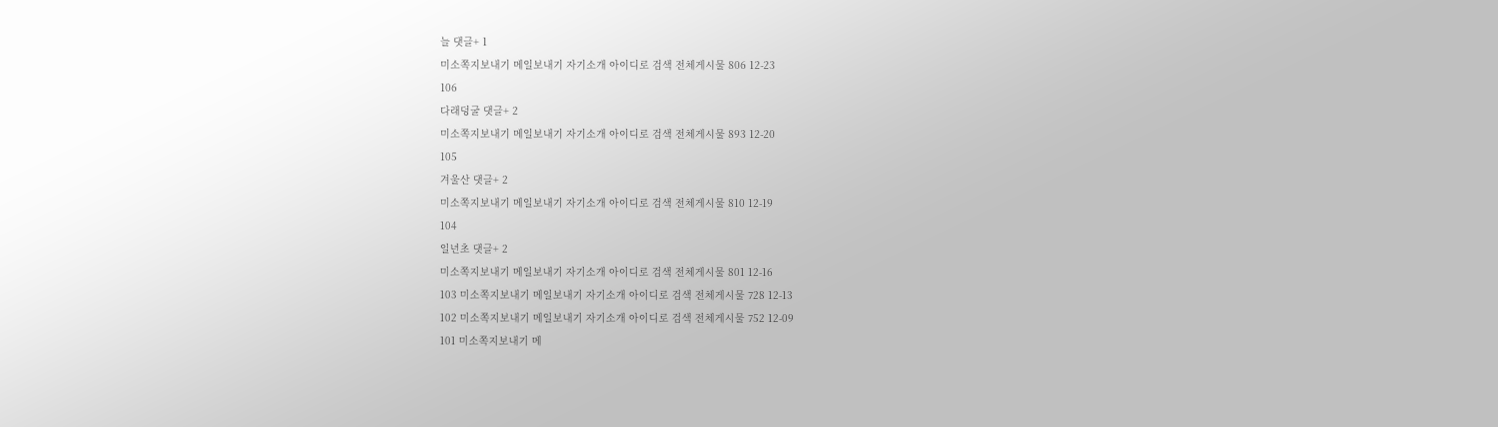늘 댓글+ 1
미소쪽지보내기 메일보내기 자기소개 아이디로 검색 전체게시물 806 12-23
106
다래덩굴 댓글+ 2
미소쪽지보내기 메일보내기 자기소개 아이디로 검색 전체게시물 893 12-20
105
겨울산 댓글+ 2
미소쪽지보내기 메일보내기 자기소개 아이디로 검색 전체게시물 810 12-19
104
일년초 댓글+ 2
미소쪽지보내기 메일보내기 자기소개 아이디로 검색 전체게시물 801 12-16
103 미소쪽지보내기 메일보내기 자기소개 아이디로 검색 전체게시물 728 12-13
102 미소쪽지보내기 메일보내기 자기소개 아이디로 검색 전체게시물 752 12-09
101 미소쪽지보내기 메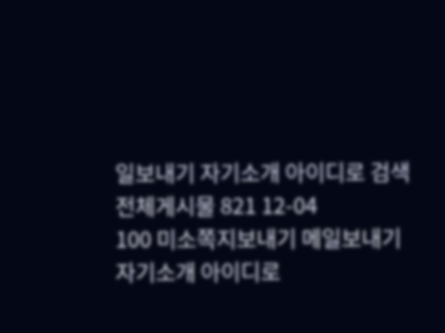일보내기 자기소개 아이디로 검색 전체게시물 821 12-04
100 미소쪽지보내기 메일보내기 자기소개 아이디로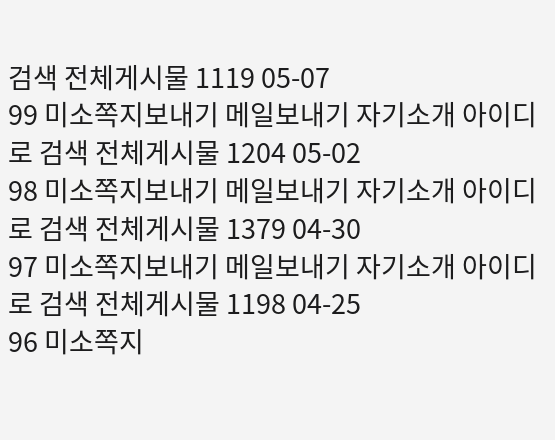검색 전체게시물 1119 05-07
99 미소쪽지보내기 메일보내기 자기소개 아이디로 검색 전체게시물 1204 05-02
98 미소쪽지보내기 메일보내기 자기소개 아이디로 검색 전체게시물 1379 04-30
97 미소쪽지보내기 메일보내기 자기소개 아이디로 검색 전체게시물 1198 04-25
96 미소쪽지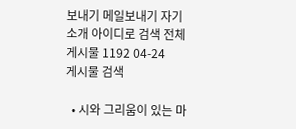보내기 메일보내기 자기소개 아이디로 검색 전체게시물 1192 04-24
게시물 검색

  • 시와 그리움이 있는 마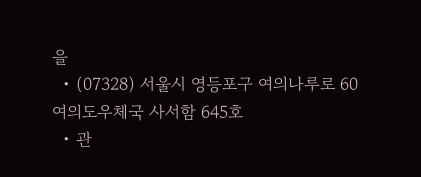을
  • (07328) 서울시 영등포구 여의나루로 60 여의도우체국 사서함 645호
  • 관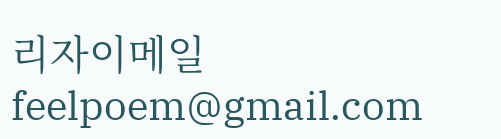리자이메일 feelpoem@gmail.com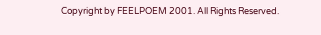Copyright by FEELPOEM 2001. All Rights Reserved.